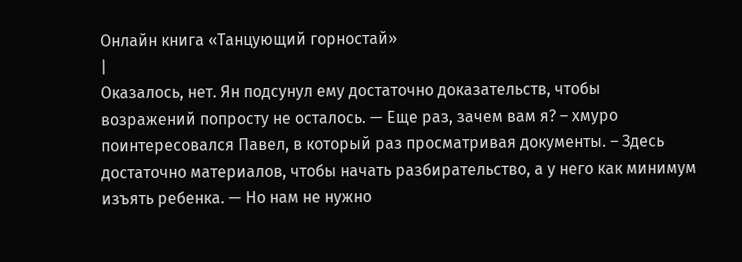Онлайн книга «Танцующий горностай»
|
Оказалось, нет. Ян подсунул ему достаточно доказательств, чтобы возражений попросту не осталось. — Еще раз, зачем вам я? – хмуро поинтересовался Павел, в который раз просматривая документы. – Здесь достаточно материалов, чтобы начать разбирательство, а у него как минимум изъять ребенка. — Но нам не нужно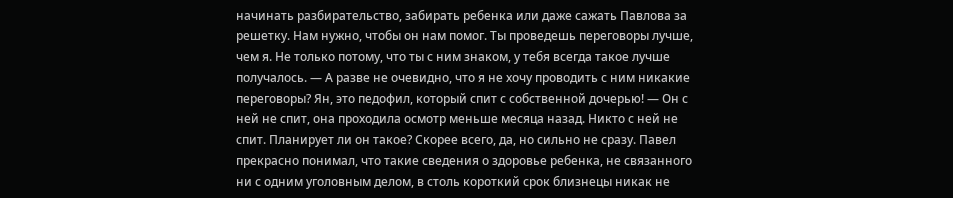начинать разбирательство, забирать ребенка или даже сажать Павлова за решетку. Нам нужно, чтобы он нам помог. Ты проведешь переговоры лучше, чем я. Не только потому, что ты с ним знаком, у тебя всегда такое лучше получалось. — А разве не очевидно, что я не хочу проводить с ним никакие переговоры? Ян, это педофил, который спит с собственной дочерью! — Он с ней не спит, она проходила осмотр меньше месяца назад. Никто с ней не спит. Планирует ли он такое? Скорее всего, да, но сильно не сразу. Павел прекрасно понимал, что такие сведения о здоровье ребенка, не связанного ни с одним уголовным делом, в столь короткий срок близнецы никак не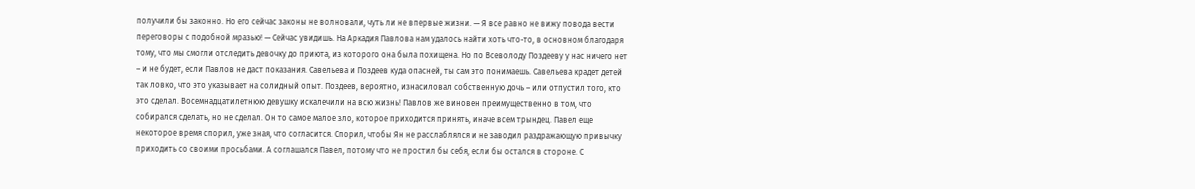получили бы законно. Но его сейчас законы не волновали, чуть ли не впервые жизни. — Я все равно не вижу повода вести переговоры с подобной мразью! — Сейчас увидишь. На Аркадия Павлова нам удалось найти хоть что-то, в основном благодаря тому, что мы смогли отследить девочку до приюта, из которого она была похищена. Но по Всеволоду Поздееву у нас ничего нет – и не будет, если Павлов не даст показания. Савельева и Поздеев куда опасней, ты сам это понимаешь. Савельева крадет детей так ловко, что это указывает на солидный опыт. Поздеев, вероятно, изнасиловал собственную дочь – или отпустил того, кто это сделал. Восемнадцатилетнюю девушку искалечили на всю жизнь! Павлов же виновен преимущественно в том, что собирался сделать, но не сделал. Он то самое малое зло, которое приходится принять, иначе всем трындец. Павел еще некоторое время спорил, уже зная, что согласится. Спорил, чтобы Ян не расслаблялся и не заводил раздражающую привычку приходить со своими просьбами. А соглашался Павел, потому что не простил бы себя, если бы остался в стороне. С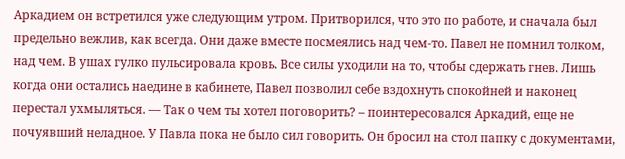Аркадием он встретился уже следующим утром. Притворился, что это по работе, и сначала был предельно вежлив, как всегда. Они даже вместе посмеялись над чем-то. Павел не помнил толком, над чем. В ушах гулко пульсировала кровь. Все силы уходили на то, чтобы сдержать гнев. Лишь когда они остались наедине в кабинете, Павел позволил себе вздохнуть спокойней и наконец перестал ухмыляться. — Так о чем ты хотел поговорить? – поинтересовался Аркадий, еще не почуявший неладное. У Павла пока не было сил говорить. Он бросил на стол папку с документами,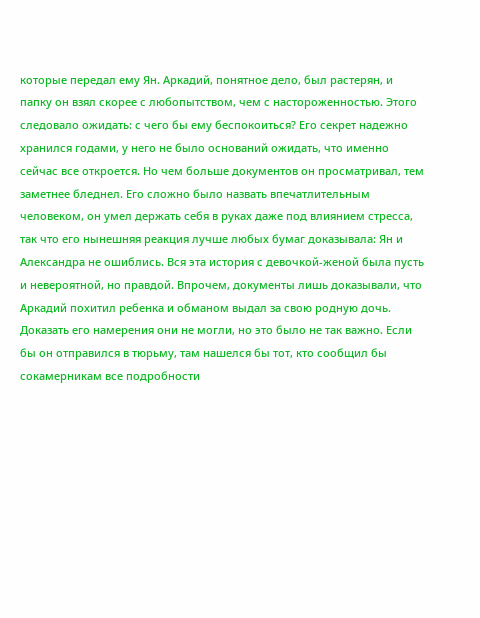которые передал ему Ян. Аркадий, понятное дело, был растерян, и папку он взял скорее с любопытством, чем с настороженностью. Этого следовало ожидать: с чего бы ему беспокоиться? Его секрет надежно хранился годами, у него не было оснований ожидать, что именно сейчас все откроется. Но чем больше документов он просматривал, тем заметнее бледнел. Его сложно было назвать впечатлительным человеком, он умел держать себя в руках даже под влиянием стресса, так что его нынешняя реакция лучше любых бумаг доказывала: Ян и Александра не ошиблись. Вся эта история с девочкой-женой была пусть и невероятной, но правдой. Впрочем, документы лишь доказывали, что Аркадий похитил ребенка и обманом выдал за свою родную дочь. Доказать его намерения они не могли, но это было не так важно. Если бы он отправился в тюрьму, там нашелся бы тот, кто сообщил бы сокамерникам все подробности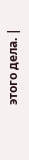этого дела. |